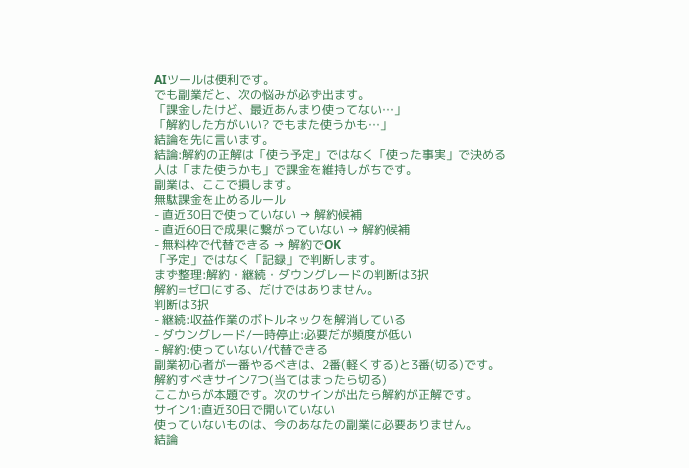AIツールは便利です。
でも副業だと、次の悩みが必ず出ます。
「課金したけど、最近あんまり使ってない…」
「解約した方がいい? でもまた使うかも…」
結論を先に言います。
結論:解約の正解は「使う予定」ではなく「使った事実」で決める
人は「また使うかも」で課金を維持しがちです。
副業は、ここで損します。
無駄課金を止めるルール
- 直近30日で使っていない → 解約候補
- 直近60日で成果に繋がっていない → 解約候補
- 無料枠で代替できる → 解約でOK
「予定」ではなく「記録」で判断します。
まず整理:解約・継続・ダウングレードの判断は3択
解約=ゼロにする、だけではありません。
判断は3択
- 継続:収益作業のボトルネックを解消している
- ダウングレード/一時停止:必要だが頻度が低い
- 解約:使っていない/代替できる
副業初心者が一番やるべきは、2番(軽くする)と3番(切る)です。
解約すべきサイン7つ(当てはまったら切る)
ここからが本題です。次のサインが出たら解約が正解です。
サイン1:直近30日で開いていない
使っていないものは、今のあなたの副業に必要ありません。
結論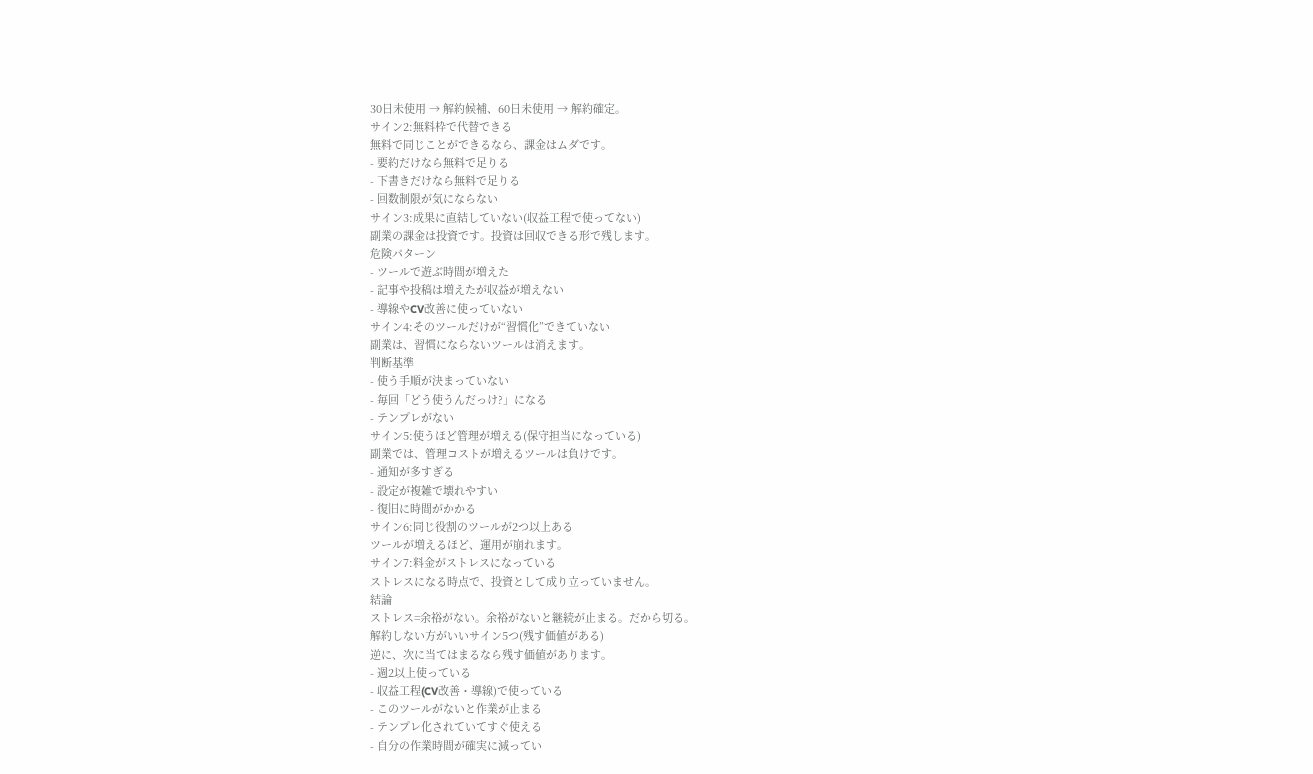30日未使用 → 解約候補、60日未使用 → 解約確定。
サイン2:無料枠で代替できる
無料で同じことができるなら、課金はムダです。
- 要約だけなら無料で足りる
- 下書きだけなら無料で足りる
- 回数制限が気にならない
サイン3:成果に直結していない(収益工程で使ってない)
副業の課金は投資です。投資は回収できる形で残します。
危険パターン
- ツールで遊ぶ時間が増えた
- 記事や投稿は増えたが収益が増えない
- 導線やCV改善に使っていない
サイン4:そのツールだけが“習慣化”できていない
副業は、習慣にならないツールは消えます。
判断基準
- 使う手順が決まっていない
- 毎回「どう使うんだっけ?」になる
- テンプレがない
サイン5:使うほど管理が増える(保守担当になっている)
副業では、管理コストが増えるツールは負けです。
- 通知が多すぎる
- 設定が複雑で壊れやすい
- 復旧に時間がかかる
サイン6:同じ役割のツールが2つ以上ある
ツールが増えるほど、運用が崩れます。
サイン7:料金がストレスになっている
ストレスになる時点で、投資として成り立っていません。
結論
ストレス=余裕がない。余裕がないと継続が止まる。だから切る。
解約しない方がいいサイン5つ(残す価値がある)
逆に、次に当てはまるなら残す価値があります。
- 週2以上使っている
- 収益工程(CV改善・導線)で使っている
- このツールがないと作業が止まる
- テンプレ化されていてすぐ使える
- 自分の作業時間が確実に減ってい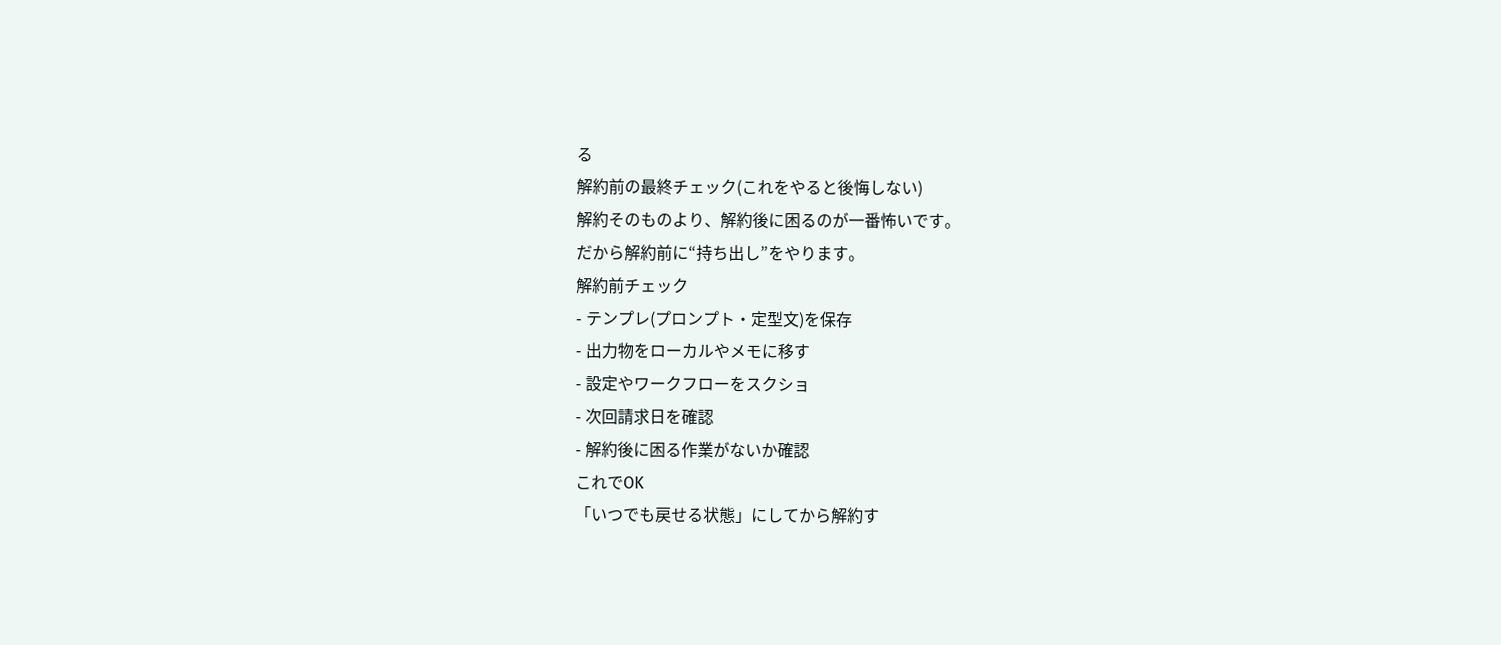る
解約前の最終チェック(これをやると後悔しない)
解約そのものより、解約後に困るのが一番怖いです。
だから解約前に“持ち出し”をやります。
解約前チェック
- テンプレ(プロンプト・定型文)を保存
- 出力物をローカルやメモに移す
- 設定やワークフローをスクショ
- 次回請求日を確認
- 解約後に困る作業がないか確認
これでOK
「いつでも戻せる状態」にしてから解約す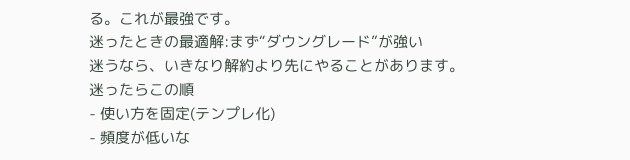る。これが最強です。
迷ったときの最適解:まず“ダウングレード”が強い
迷うなら、いきなり解約より先にやることがあります。
迷ったらこの順
- 使い方を固定(テンプレ化)
- 頻度が低いな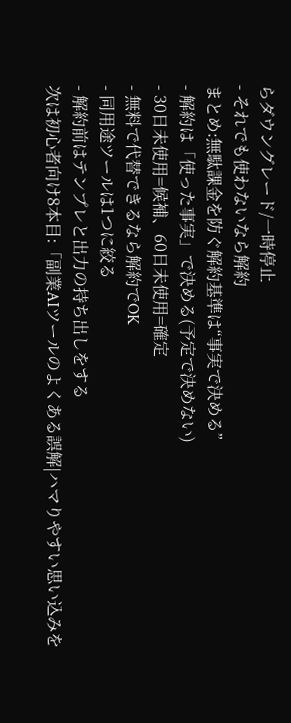らダウングレード/一時停止
- それでも使わないなら解約
まとめ:無駄課金を防ぐ解約基準は“事実で決める”
- 解約は「使った事実」で決める(予定で決めない)
- 30日未使用=候補、60日未使用=確定
- 無料で代替できるなら解約でOK
- 同用途ツールは1つに絞る
- 解約前はテンプレと出力の持ち出しをする
次は初心者向け8本目:「副業AIツールのよくある誤解|ハマりやすい思い込みを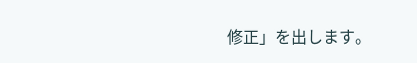修正」を出します。